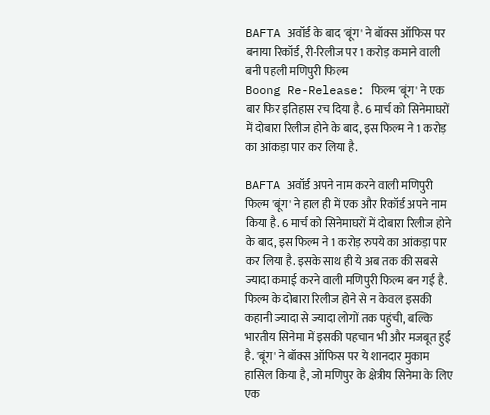BAFTA अवॉर्ड के बाद 'बूंग' ने बॉक्स ऑफिस पर बनाया रिकॉर्ड, री-रिलीज पर 1 करोड़ कमाने वाली बनी पहली मणिपुरी फिल्म
Boong Re-Release: फिल्म 'बूंग' ने एक बार फिर इतिहास रच दिया है. 6 मार्च को सिनेमाघरों में दोबारा रिलीज होने के बाद, इस फिल्म ने 1 करोड़ का आंकड़ा पार कर लिया है.

BAFTA अवॉर्ड अपने नाम करने वाली मणिपुरी फिल्म 'बूंग' ने हाल ही में एक और रिकॉर्ड अपने नाम किया है. 6 मार्च को सिनेमाघरों में दोबारा रिलीज होने के बाद, इस फिल्म ने 1 करोड़ रुपये का आंकड़ा पार कर लिया है. इसके साथ ही ये अब तक की सबसे ज्यादा कमाई करने वाली मणिपुरी फिल्म बन गई है. फिल्म के दोबारा रिलीज होने से न केवल इसकी कहानी ज्यादा से ज्यादा लोगों तक पहुंची, बल्कि भारतीय सिनेमा में इसकी पहचान भी और मजबूत हुई है. 'बूंग' ने बॉक्स ऑफिस पर ये शानदार मुकाम हासिल किया है, जो मणिपुर के क्षेत्रीय सिनेमा के लिए एक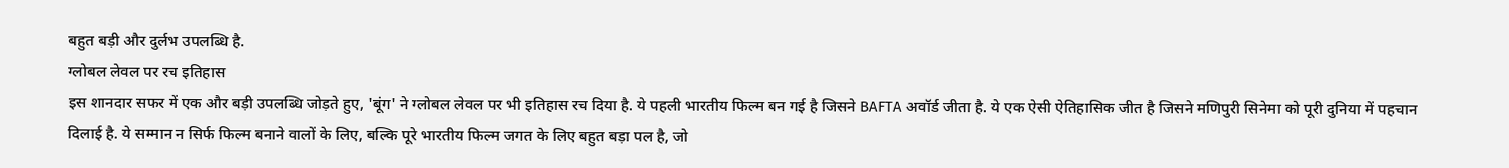बहुत बड़ी और दुर्लभ उपलब्धि है.
ग्लोबल लेवल पर रच इतिहास
इस शानदार सफर में एक और बड़ी उपलब्धि जोड़ते हुए, 'बूंग' ने ग्लोबल लेवल पर भी इतिहास रच दिया है. ये पहली भारतीय फिल्म बन गई है जिसने BAFTA अवॉर्ड जीता है. ये एक ऐसी ऐतिहासिक जीत है जिसने मणिपुरी सिनेमा को पूरी दुनिया में पहचान दिलाई है. ये सम्मान न सिर्फ फिल्म बनाने वालों के लिए, बल्कि पूरे भारतीय फिल्म जगत के लिए बहुत बड़ा पल है, जो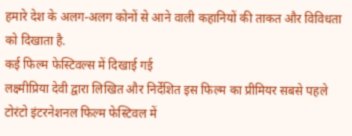हमारे देश के अलग-अलग कोनों से आने वाली कहानियों की ताकत और विविधता को दिखाता है.
कई फिल्म फेस्टिवल्स में दिखाई गई
लक्ष्मीप्रिया देवी द्वारा लिखित और निर्देशित इस फिल्म का प्रीमियर सबसे पहले टोरंटो इंटरनेशनल फिल्म फेस्टिवल में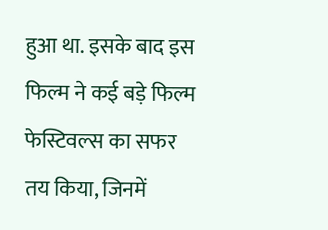हुआ था. इसके बाद इस फिल्म ने कई बड़े फिल्म फेस्टिवल्स का सफर तय किया, जिनमें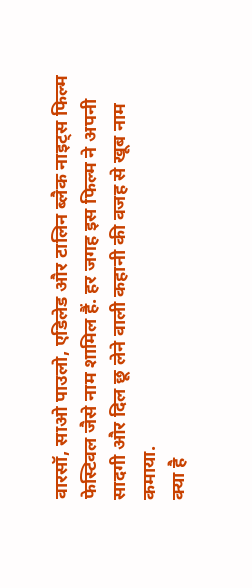वारसॉ, साओ पाउलो, एडिलेड और टालिन ब्लैक नाइट्स फिल्म फेस्टिवल जैसे नाम शामिल हैं. हर जगह इस फिल्म ने अपनी सादगी और दिल छू लेने वाली कहानी की वजह से खूब नाम कमाया.
क्या है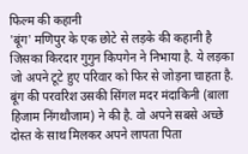फिल्म की कहानी
'बूंग' मणिपुर के एक छोटे से लड़के की कहानी है जिसका किरदार गुगुन किपगेन ने निभाया है. ये लड़का जो अपने टूटे हुए परिवार को फिर से जोड़ना चाहता है. बूंग की परवरिश उसकी सिंगल मदर मंदाकिनी (बाला हिजाम निंगथौजाम) ने की है. वो अपने सबसे अच्छे दोस्त के साथ मिलकर अपने लापता पिता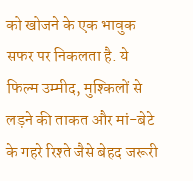को खोजने के एक भावुक सफर पर निकलता है. ये फिल्म उम्मीद, मुश्किलों से लड़ने की ताकत और मां-बेटे के गहरे रिश्ते जैसे बेहद जरूरी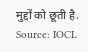मुद्दों को छूती है.
Source: IOCL